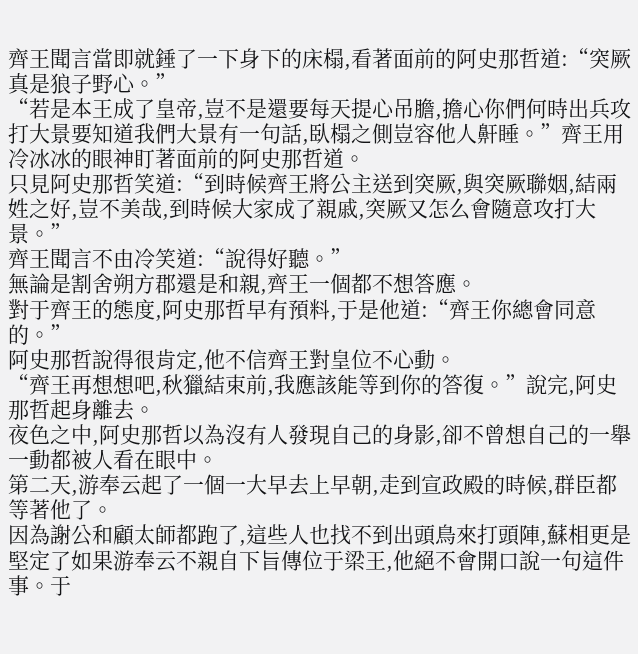齊王聞言當即就錘了一下身下的床榻,看著面前的阿史那哲道:“突厥真是狼子野心。”
“若是本王成了皇帝,豈不是還要每天提心吊膽,擔心你們何時出兵攻打大景要知道我們大景有一句話,臥榻之側豈容他人鼾睡。”齊王用冷冰冰的眼神盯著面前的阿史那哲道。
只見阿史那哲笑道:“到時候齊王將公主送到突厥,與突厥聯姻,結兩姓之好,豈不美哉,到時候大家成了親戚,突厥又怎么會隨意攻打大景。”
齊王聞言不由冷笑道:“說得好聽。”
無論是割舍朔方郡還是和親,齊王一個都不想答應。
對于齊王的態度,阿史那哲早有預料,于是他道:“齊王你總會同意的。”
阿史那哲說得很肯定,他不信齊王對皇位不心動。
“齊王再想想吧,秋獵結束前,我應該能等到你的答復。”說完,阿史那哲起身離去。
夜色之中,阿史那哲以為沒有人發現自己的身影,卻不曾想自己的一舉一動都被人看在眼中。
第二天,游奉云起了一個一大早去上早朝,走到宣政殿的時候,群臣都等著他了。
因為謝公和顧太師都跑了,這些人也找不到出頭鳥來打頭陣,蘇相更是堅定了如果游奉云不親自下旨傳位于梁王,他絕不會開口說一句這件事。于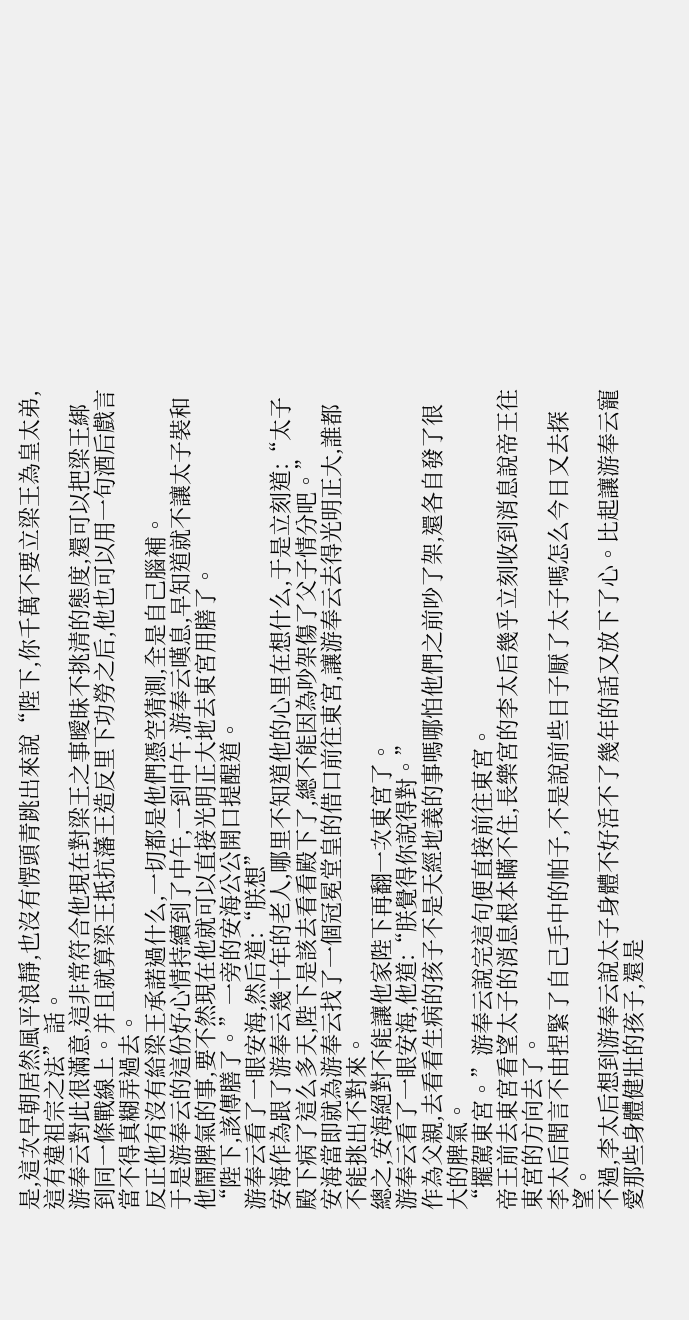是,這次早朝居然風平浪靜,也沒有愣頭青跳出來說“陛下,你千萬不要立梁王為皇太弟,這有違祖宗之法”話。
游奉云對此很滿意,這非常符合他現在對梁王之事曖昧不挑清的態度,還可以把梁王綁到同一條戰線上。并且就算梁王抵抗藩王造反里下功勞之后,他也可以用一句酒后戲言當不得真糊弄過去。
反正他有沒有給梁王承諾過什么,一切都是他們憑空猜測,全是自己腦補。
于是游奉云的這份好心情持續到了中午,一到中午,游奉云嘆息,早知道就不讓太子裝和他鬧脾氣的事,要不然現在他就可以直接光明正大地去東宮用膳了。
“陛下,該傳膳了。”一旁的安海公公開口提醒道。
游奉云看了一眼安海,然后道:“朕想”
安海作為跟了游奉云幾十年的老人,哪里不知道他的心里在想什么,于是立刻道:“太子殿下病了這么多天,陛下是該去看看殿下了,總不能因為吵架傷了父子情分吧。”
安海當即就為游奉云找了一個冠冕堂皇的借口前往東宮,讓游奉云去得光明正大,誰都不能挑出不對來。
總之,安海絕對不能讓他家陛下再翻一次東宮了。
游奉云看了一眼安海,他道:“朕覺得你說得對。”
作為父親,去看看生病的孩子不是天經地義的事嗎哪怕他們之前吵了架,還各自發了很大的脾氣。
“擺駕東宮。”游奉云說完這句便直接前往東宮。
帝王前去東宮看望太子的消息根本瞞不住,長樂宮的李太后幾乎立刻收到消息說帝王往東宮的方向去了。
李太后聞言不由捏緊了自己手中的帕子,不是說前些日子厭了太子嗎怎么今日又去探望。
不過,李太后想到游奉云說太子身體不好活不了幾年的話又放下了心。比起讓游奉云寵愛那些身體健壯的孩子,還是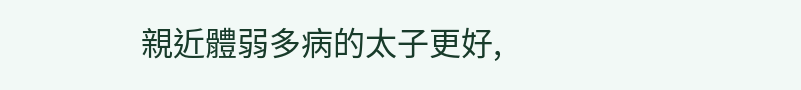親近體弱多病的太子更好,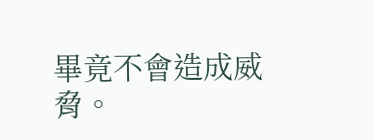畢竟不會造成威脅。